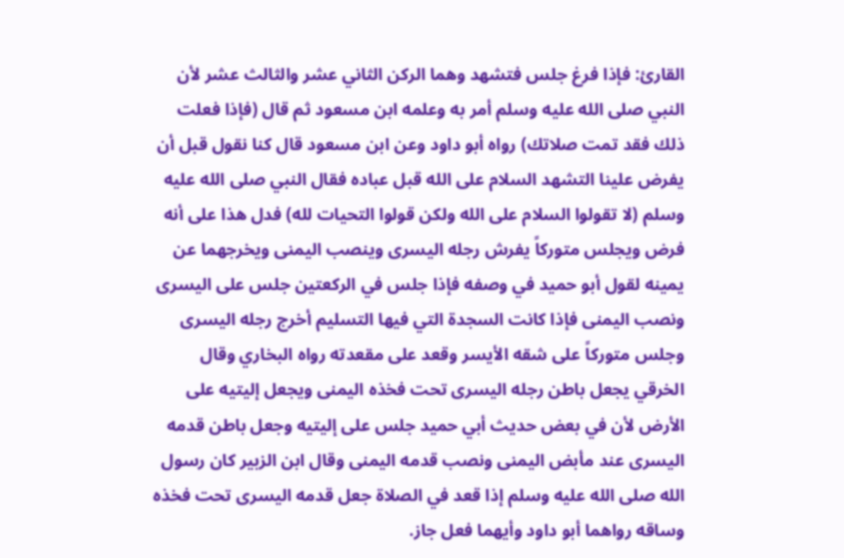القارئ: فإذا فرغ جلس فتشهد وهما الركن الثاني عشر والثالث عشر لأن النبي صلى الله عليه وسلم أمر به وعلمه ابن مسعود ثم قال (فإذا فعلت ذلك فقد تمت صلاتك) رواه أبو داود وعن ابن مسعود قال كنا نقول قبل أن يفرض علينا التشهد السلام على الله قبل عباده فقال النبي صلى الله عليه وسلم (لا تقولوا السلام على الله ولكن قولوا التحيات لله) فدل هذا على أنه فرض ويجلس متوركاً يفرش رجله اليسرى وينصب اليمنى ويخرجهما عن يمينه لقول أبو حميد في وصفه فإذا جلس في الركعتين جلس على اليسرى ونصب اليمنى فإذا كانت السجدة التي فيها التسليم أخرج رجله اليسرى وجلس متوركاً على شقه الأيسر وقعد على مقعدته رواه البخاري وقال الخرقي يجعل باطن رجله اليسرى تحت فخذه اليمنى ويجعل إليتيه على الأرض لأن في بعض حديث أبي حميد جلس على إليتيه وجعل باطن قدمه اليسرى عند مأبض اليمنى ونصب قدمه اليمنى وقال ابن الزبير كان رسول الله صلى الله عليه وسلم إذا قعد في الصلاة جعل قدمه اليسرى تحت فخذه وساقه رواهما أبو داود وأيهما فعل جاز.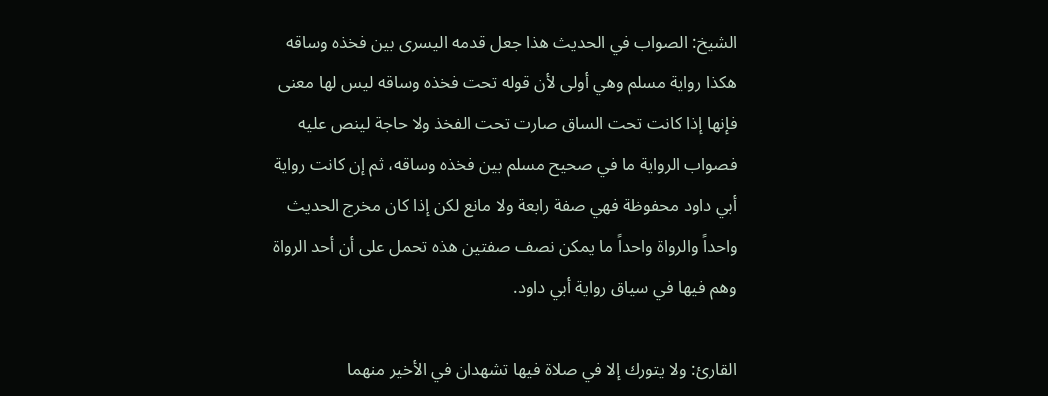الشيخ: الصواب في الحديث هذا جعل قدمه اليسرى بين فخذه وساقه هكذا رواية مسلم وهي أولى لأن قوله تحت فخذه وساقه ليس لها معنى فإنها إذا كانت تحت الساق صارت تحت الفخذ ولا حاجة لينص عليه فصواب الرواية ما في صحيح مسلم بين فخذه وساقه، ثم إن كانت رواية أبي داود محفوظة فهي صفة رابعة ولا مانع لكن إذا كان مخرج الحديث واحداً والرواة واحداً ما يمكن نصف صفتين هذه تحمل على أن أحد الرواة وهم فيها في سياق رواية أبي داود.

القارئ: ولا يتورك إلا في صلاة فيها تشهدان في الأخير منهما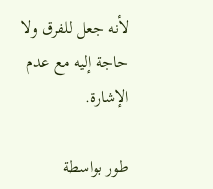لأنه جعل للفرق ولا حاجة إليه مع عدم الإشارة.

طور بواسطة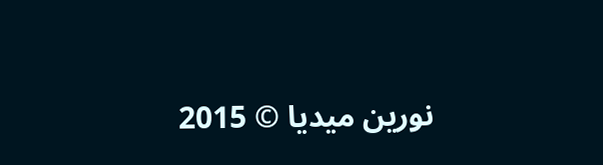نورين ميديا © 2015